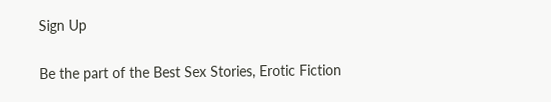Sign Up

Be the part of the Best Sex Stories, Erotic Fiction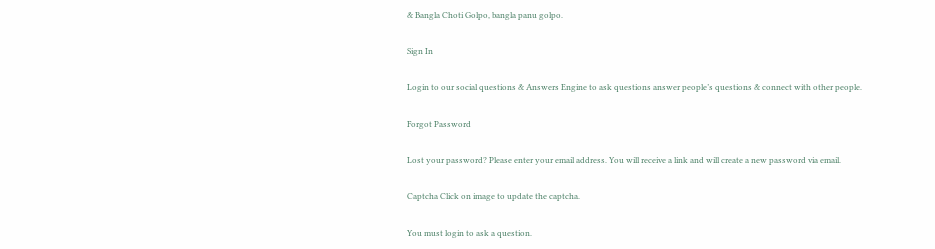& Bangla Choti Golpo, bangla panu golpo.

Sign In

Login to our social questions & Answers Engine to ask questions answer people’s questions & connect with other people.

Forgot Password

Lost your password? Please enter your email address. You will receive a link and will create a new password via email.

Captcha Click on image to update the captcha.

You must login to ask a question.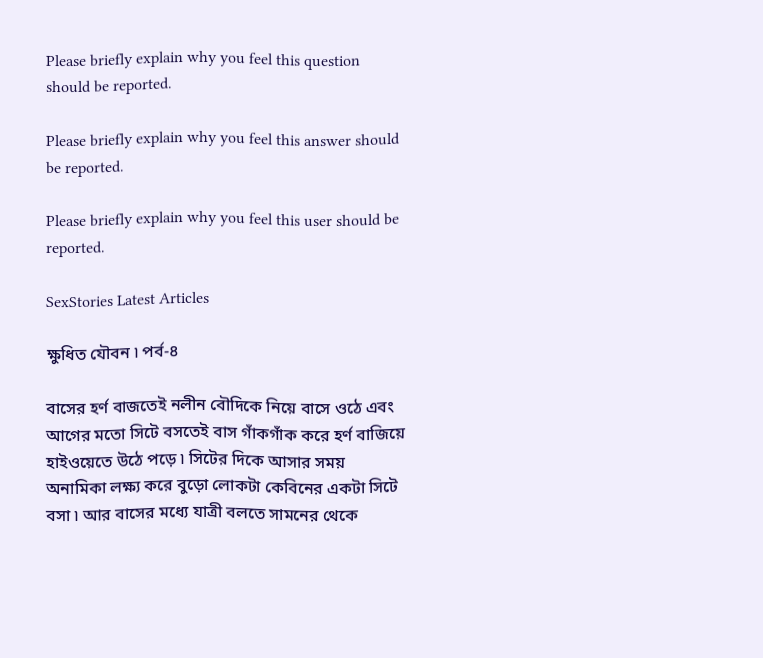Please briefly explain why you feel this question should be reported.

Please briefly explain why you feel this answer should be reported.

Please briefly explain why you feel this user should be reported.

SexStories Latest Articles

ক্ষুধিত যৌবন ৷ পর্ব-৪

বাসের হর্ণ বাজতেই নলীন বৌদিকে নিয়ে বাসে ওঠে এবং আগের মতো সিটে বসতেই বাস গাঁকগাঁক করে হর্ণ বাজিয়ে হাইওয়েতে উঠে পড়ে ৷ সিটের দিকে আসার সময় অনামিকা লক্ষ্য করে বুড়ো লোকটা কেবিনের একটা সিটে বসা ৷ আর বাসের মধ্যে যাত্রী বলতে সামনের থেকে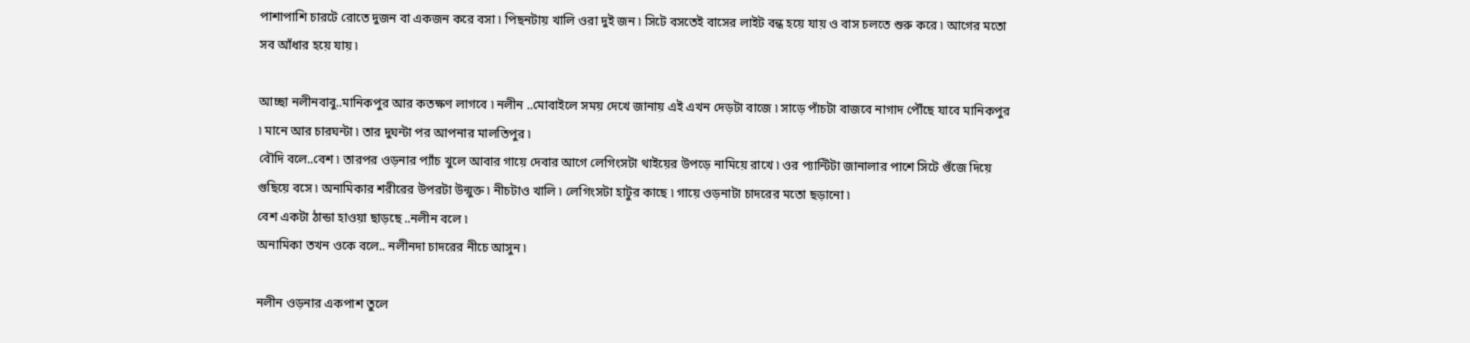পাশাপাশি চারটে রোতে দুজন বা একজন করে বসা ৷ পিছনটায় খালি ওরা দুই জন ৷ সিটে বসতেই বাসের লাইট বন্ধ হয়ে যায় ও বাস চলতে শুরু করে ৷ আগের মতো সব আঁধার হয়ে যায় ৷

আচ্ছা নলীনবাবু..মানিকপুর আর কতক্ষণ লাগবে ৷ নলীন ..মোবাইলে সময় দেখে জানায় এই এখন দেড়টা বাজে ৷ সাড়ে পাঁচটা বাজবে নাগাদ পৌঁছে যাবে মানিকপুর ৷ মানে আর চারঘন্টা ৷ তার দুঘন্টা পর আপনার মালতিপুর ৷
বৌদি বলে..বেশ ৷ তারপর ওড়নার প্যাঁচ খুলে আবার গায়ে দেবার আগে লেগিংসটা থাইয়ের উপড়ে নামিয়ে রাখে ৷ ওর প্যান্টিটা জানালার পাশে সিটে গুঁজে দিয়ে গুছিয়ে বসে ৷ অনামিকার শরীরের উপরটা উন্মুক্ত ৷ নীচটাও খালি ৷ লেগিংসটা হাটুর কাছে ৷ গায়ে ওড়নাটা চাদরের মতো ছড়ানো ৷
বেশ একটা ঠান্ডা হাওয়া ছাড়ছে ..নলীন বলে ৷
অনামিকা তখন ওকে বলে.. নলীনদা চাদরের নীচে আসুন ৷

নলীন ওড়নার একপাশ তুলে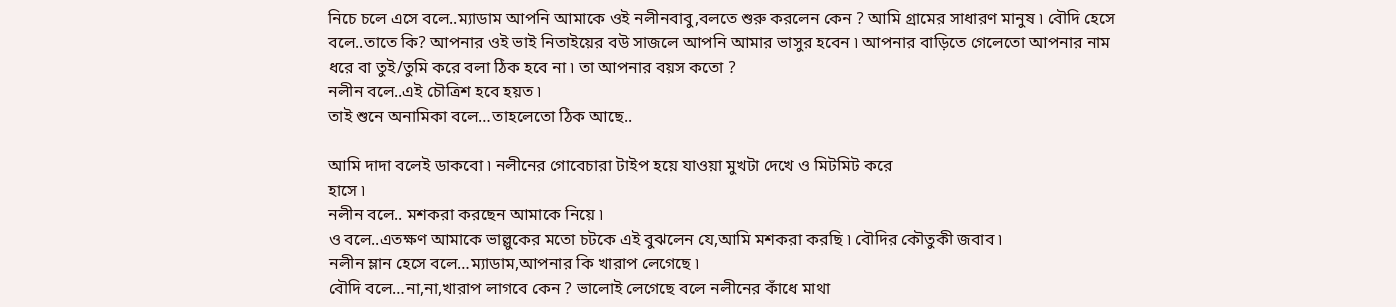নিচে চলে এসে বলে..ম্যাডাম আপনি আমাকে ওই নলীনবাবু,বলতে শুরু করলেন কেন ? আমি গ্রামের সাধারণ মানুষ ৷ বৌদি হেসে বলে..তাতে কি? আপনার ওই ভাই নিতাইয়ের বউ সাজলে আপনি আমার ভাসুর হবেন ৷ আপনার বাড়িতে গেলেতো আপনার নাম ধরে বা তুই/তুমি করে বলা ঠিক হবে না ৷ তা আপনার বয়স কতো ?
নলীন বলে..এই চৌত্রিশ হবে হয়ত ৷
তাই শুনে অনামিকা বলে…তাহলেতো ঠিক আছে..

আমি দাদা বলেই ডাকবো ৷ নলীনের গোবেচারা টাইপ হয়ে যাওয়া মুখটা দেখে ও মিটমিট করে
হাসে ৷
নলীন বলে.. মশকরা করছেন আমাকে নিয়ে ৷
ও বলে..এতক্ষণ আমাকে ভাল্লুকের মতো চটকে এই বুঝলেন যে,আমি মশকরা করছি ৷ বৌদির কৌতুকী জবাব ৷
নলীন ম্লান হেসে বলে…ম্যাডাম,আপনার কি খারাপ লেগেছে ৷
বৌদি বলে…না,না,খারাপ লাগবে কেন ? ভালোই লেগেছে বলে নলীনের কাঁধে মাথা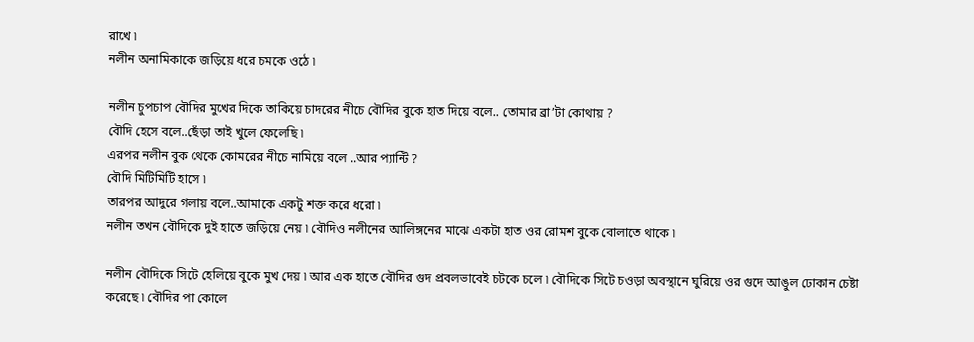রাখে ৷
নলীন অনামিকাকে জড়িয়ে ধরে চমকে ওঠে ৷

নলীন চুপচাপ বৌদির মুখের দিকে তাকিয়ে চাদরের নীচে বৌদির বুকে হাত দিয়ে বলে.. তোমার ব্রা’টা কোথায় ?
বৌদি হেসে বলে..ছেঁড়া তাই খুলে ফেলেছি ৷
এরপর নলীন বুক থেকে কোমরের নীচে নামিয়ে বলে ..আর প্যান্টি ?
বৌদি মিটিমিটি হাসে ৷
তারপর আদুরে গলায় বলে..আমাকে একটু শক্ত করে ধরো ৷
নলীন তখন বৌদিকে দুই হাতে জড়িয়ে নেয় ৷ বৌদিও নলীনের আলিঙ্গনের মাঝে একটা হাত ওর রোমশ বুকে বোলাতে থাকে ৷

নলীন বৌদিকে সিটে হেলিয়ে বুকে মুখ দেয় ৷ আর এক হাতে বৌদির গুদ প্রবলভাবেই চটকে চলে ৷ বৌদিকে সিটে চওড়া অবস্থানে ঘুরিয়ে ওর গুদে আঙুল ঢোকান চেষ্টা করেছে ৷ বৌদির পা কোলে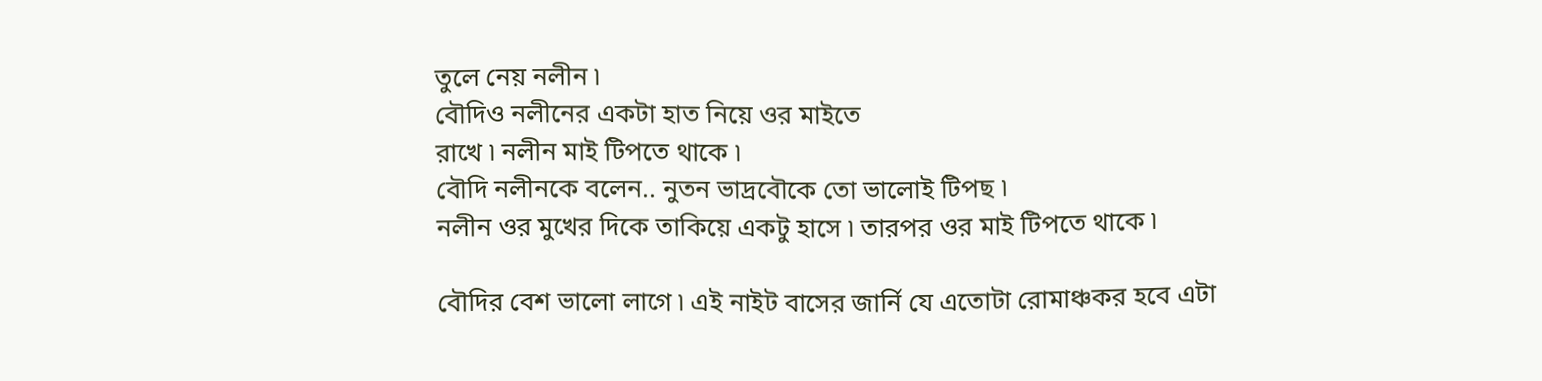তুলে নেয় নলীন ৷
বৌদিও নলীনের একটা হাত নিয়ে ওর মাইতে
রাখে ৷ নলীন মাই টিপতে থাকে ৷
বৌদি নলীনকে বলেন.. নুতন ভাদ্রবৌকে তো ভালোই টিপছ ৷
নলীন ওর মুখের দিকে তাকিয়ে একটু হাসে ৷ তারপর ওর মাই টিপতে থাকে ৷

বৌদির বেশ ভালো লাগে ৷ এই নাইট বাসের জার্নি যে এতোটা রোমাঞ্চকর হবে এটা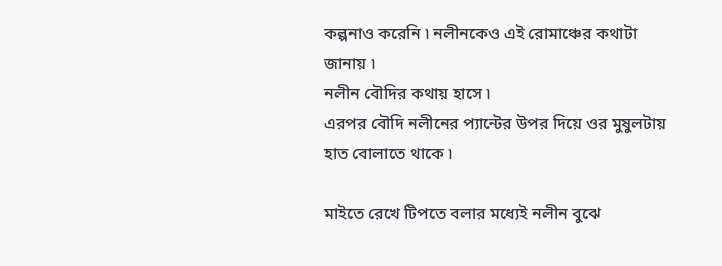কল্পনাও করেনি ৷ নলীনকেও এই রোমাঞ্চের কথাটা জানায় ৷
নলীন বৌদির কথায় হাসে ৷
এরপর বৌদি নলীনের প্যান্টের উপর দিয়ে ওর মুষুলটায় হাত বোলাতে থাকে ৷

মাইতে রেখে টিপতে বলার মধ্যেই নলীন বুঝে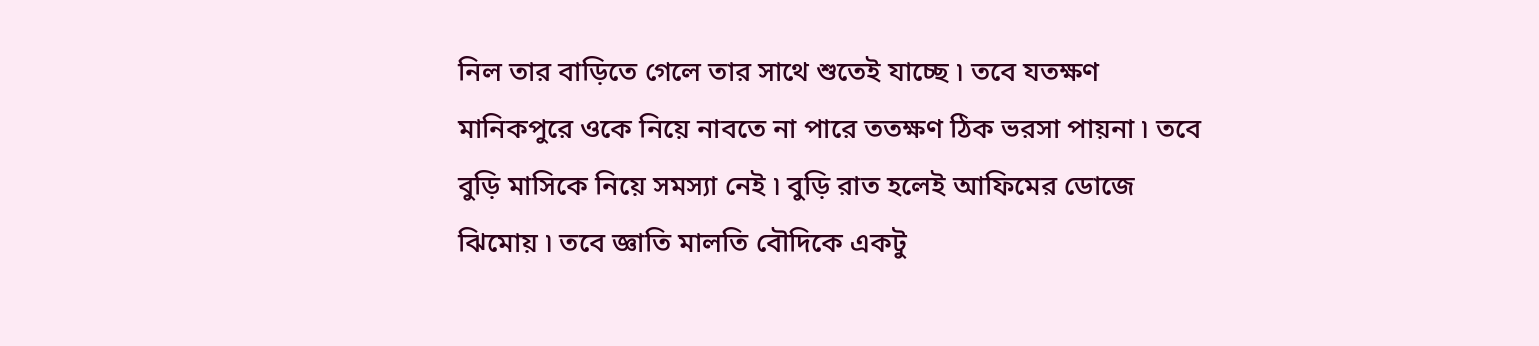নিল তার বাড়িতে গেলে তার সাথে শুতেই যাচ্ছে ৷ তবে যতক্ষণ মানিকপুরে ওকে নিয়ে নাবতে না পারে ততক্ষণ ঠিক ভরসা পায়না ৷ তবে বুড়ি মাসিকে নিয়ে সমস্যা নেই ৷ বুড়ি রাত হলেই আফিমের ডোজে ঝিমোয় ৷ তবে জ্ঞাতি মালতি বৌদিকে একটু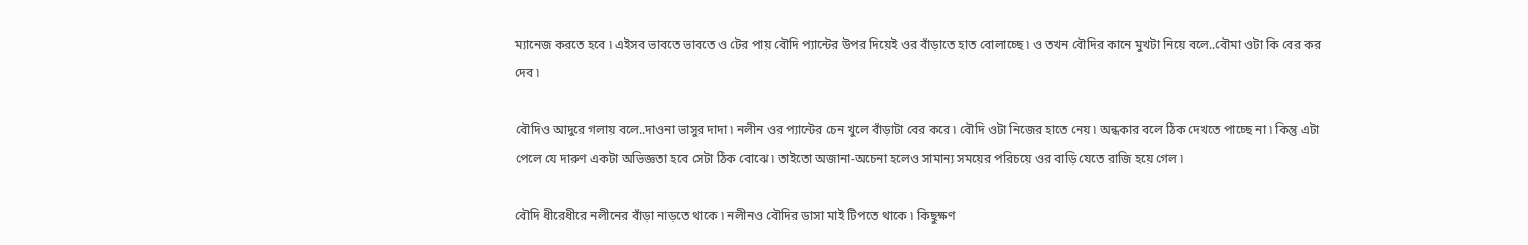ম্যানেজ করতে হবে ৷ এইসব ভাবতে ভাবতে ও টের পায় বৌদি প্যান্টের উপর দিয়েই ওর বাঁড়াতে হাত বোলাচ্ছে ৷ ও তখন বৌদির কানে মুখটা নিয়ে বলে..বৌমা ওটা কি বের কর দেব ৷

বৌদিও আদুরে গলায় বলে..দাওনা ভাসুর দাদা ৷ নলীন ওর প্যান্টের চেন খুলে বাঁড়াটা বের করে ৷ বৌদি ওটা নিজের হাতে নেয় ৷ অন্ধকার বলে ঠিক দেখতে পাচ্ছে না ৷ কিন্তু এটা পেলে যে দারুণ একটা অভিজ্ঞতা হবে সেটা ঠিক বোঝে ৷ তাইতো অজানা-অচেনা হলেও সামান্য সময়ের পরিচয়ে ওর বাড়ি যেতে রাজি হয়ে গেল ৷

বৌদি ধীরেধীরে নলীনের বাঁড়া নাড়তে থাকে ৷ নলীনও বৌদির ডাসা মাই টিপতে থাকে ৷ কিছুক্ষণ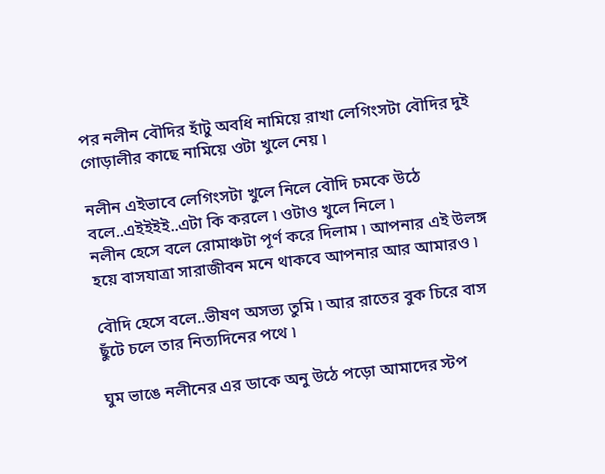পর নলীন বৌদির হাঁটু অবধি নামিয়ে রাখা লেগিংসটা বৌদির দুই গোড়ালীর কাছে নামিয়ে ওটা খুলে নেয় ৷

নলীন এইভাবে লেগিংসটা খুলে নিলে বৌদি চমকে উঠে বলে..এইইইই..এটা কি করলে ৷ ওটাও খুলে নিলে ৷
নলীন হেসে বলে রোমাঞ্চটা পূর্ণ করে দিলাম ৷ আপনার এই উলঙ্গ হয়ে বাসযাত্রা সারাজীবন মনে থাকবে আপনার আর আমারও ৷

বৌদি হেসে বলে..ভীষণ অসভ্য তুমি ৷ আর রাতের বুক চিরে বাস ছুঁটে চলে তার নিত্যদিনের পথে ৷

ঘুম ভাঙে নলীনের এর ডাকে অনু উঠে পড়ো আমাদের স্টপ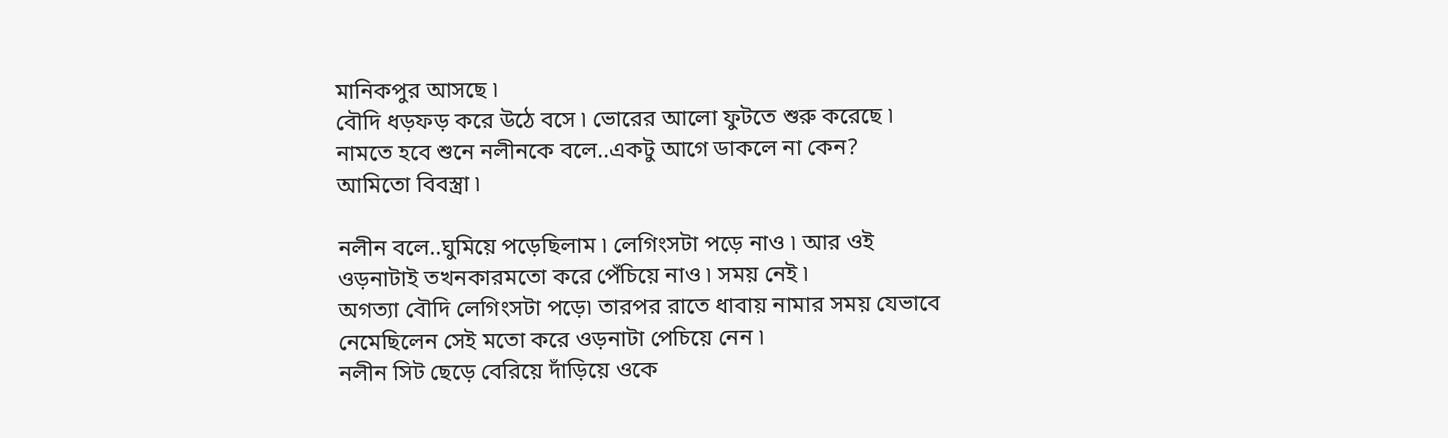মানিকপুর আসছে ৷
বৌদি ধড়ফড় করে উঠে বসে ৷ ভোরের আলো ফুটতে শুরু করেছে ৷ নামতে হবে শুনে নলীনকে বলে..একটু আগে ডাকলে না কেন?
আমিতো বিবস্ত্রা ৷

নলীন বলে..ঘুমিয়ে পড়েছিলাম ৷ লেগিংসটা পড়ে নাও ৷ আর ওই ওড়নাটাই তখনকারমতো করে পেঁচিয়ে নাও ৷ সময় নেই ৷
অগত্যা বৌদি লেগিংসটা পড়ে৷ তারপর রাতে ধাবায় নামার সময় যেভাবে নেমেছিলেন সেই মতো করে ওড়নাটা পেচিয়ে নেন ৷
নলীন সিট ছেড়ে বেরিয়ে দাঁড়িয়ে ওকে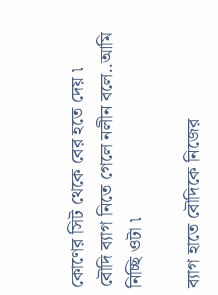কোণের সিট থেকে বের হতে দেয় ৷
বৌদি ব্যাগ নিতে গেলে নলীন বলে..আমি নিচ্ছি ওটা ৷

ব্যাগ হাতে বৌদিকে নিজের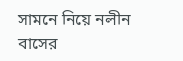সামনে নিয়ে নলীন বাসের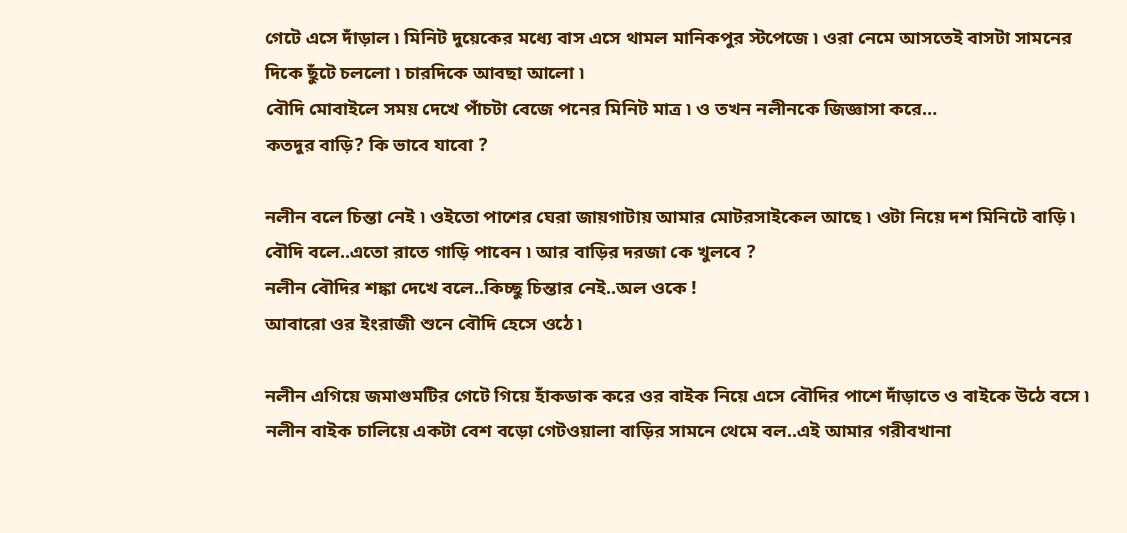গেটে এসে দাঁড়াল ৷ মিনিট দুয়েকের মধ্যে বাস এসে থামল মানিকপুর স্টপেজে ৷ ওরা নেমে আসতেই বাসটা সামনের দিকে ছুঁটে চললো ৷ চারদিকে আবছা আলো ৷
বৌদি মোবাইলে সময় দেখে পাঁচটা বেজে পনের মিনিট মাত্র ৷ ও তখন নলীনকে জিজ্ঞাসা করে…
কতদুর বাড়ি? কি ভাবে যাবো ?

নলীন বলে চিন্তা নেই ৷ ওইতো পাশের ঘেরা জায়গাটায় আমার মোটরসাইকেল আছে ৷ ওটা নিয়ে দশ মিনিটে বাড়ি ৷
বৌদি বলে..এতো রাতে গাড়ি পাবেন ৷ আর বাড়ির দরজা কে খুলবে ?
নলীন বৌদির শঙ্কা দেখে বলে..কিচ্ছু চিন্তার নেই..অল ওকে !
আবারো ওর ইংরাজী শুনে বৌদি হেসে ওঠে ৷

নলীন এগিয়ে জমাগুমটির গেটে গিয়ে হাঁকডাক করে ওর বাইক নিয়ে এসে বৌদির পাশে দাঁড়াতে ও বাইকে উঠে বসে ৷ নলীন বাইক চালিয়ে একটা বেশ বড়ো গেটওয়ালা বাড়ির সামনে থেমে বল..এই আমার গরীবখানা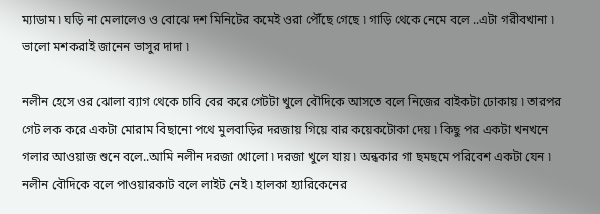ম্যাডাম ৷ ঘড়ি না মেলালেও ও বোঝে দশ মিনিটের কমেই ওরা পৌঁছে গেছে ৷ গাড়ি থেকে নেমে বলে ..এটা গরীবখানা ৷ ভালো মশকরাই জানেন ভাসুর দাদা ৷

নলীন হেসে ওর ঝোলা ব্যাগ থেকে চাবি বের করে গেটটা খুলে বৌদিকে আসতে বলে নিজের বাইকটা ঢোকায় ৷ তারপর গেট লক করে একটা মোরাম বিছানো পথে মুলবাড়ির দরজায় গিয়ে বার কয়েকটোকা দেয় ৷ কিছু পর একটা খনখনে গলার আওয়াজ শুনে বলে..আমি নলীন দরজা খোলো ৷ দরজা খুলে যায় ৷ অন্ধকার গা ছমছমে পরিবেশ একটা যেন ৷ নলীন বৌদিকে বলে পাওয়ারকাট বলে লাইট নেই ৷ হালকা হ্যারিকেনের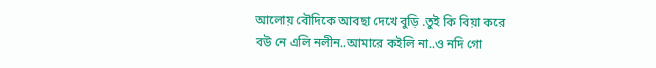আলোয় বৌদিকে আবছা দেখে বুড়ি .তুই কি বিয়া করে বউ নে এলি নলীন..আমারে কইলি না..ও নদি গো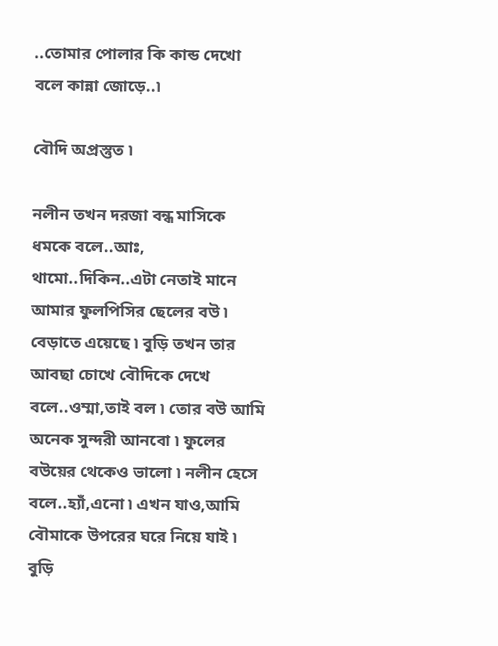..তোমার পোলার কি কান্ড দেখো বলে কান্না জোড়ে..৷

বৌদি অপ্রস্তুত ৷

নলীন তখন দরজা বন্ধ মাসিকে ধমকে বলে..আঃ, থামো..দিকিন..এটা নেতাই মানে আমার ফুলপিসির ছেলের বউ ৷ বেড়াতে এয়েছে ৷ বুড়ি তখন তার আবছা চোখে বৌদিকে দেখে বলে..ওম্মা,তাই বল ৷ তোর বউ আমি অনেক সুন্দরী আনবো ৷ ফুলের বউয়ের থেকেও ভালো ৷ নলীন হেসে বলে..হ্যাঁ,এনো ৷ এখন যাও,আমি বৌমাকে উপরের ঘরে নিয়ে যাই ৷ বুড়ি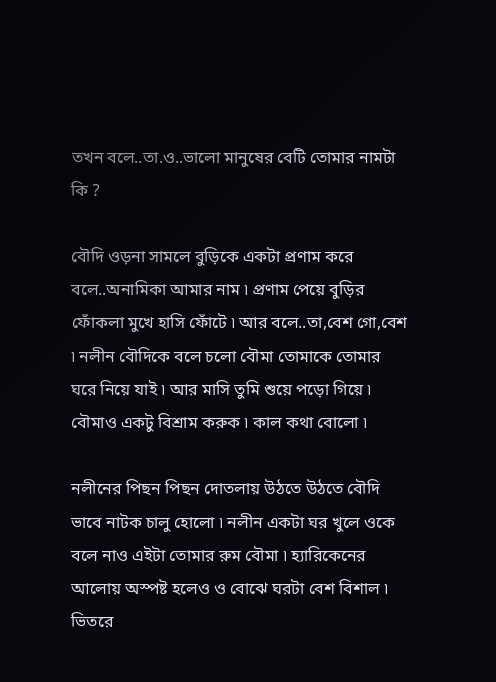তখন বলে..তা.ও..ভালো মানুষের বেটি তোমার নামটা কি ?

বৌদি ওড়না সামলে বুড়িকে একটা প্রণাম করে বলে..অনামিকা আমার নাম ৷ প্রণাম পেয়ে বুড়ির ফোঁকলা মুখে হাসি ফোঁটে ৷ আর বলে..তা,বেশ গো,বেশ ৷ নলীন বৌদিকে বলে চলো বৌমা তোমাকে তোমার ঘরে নিয়ে যাই ৷ আর মাসি তুমি শুয়ে পড়ো গিয়ে ৷ বৌমাও একটু বিশ্রাম করুক ৷ কাল কথা বোলো ৷

নলীনের পিছন পিছন দোতলায় উঠতে উঠতে বৌদি ভাবে নাটক চালু হোলো ৷ নলীন একটা ঘর খুলে ওকে বলে নাও এইটা তোমার রুম বৌমা ৷ হ্যারিকেনের আলোয় অস্পষ্ট হলেও ও বোঝে ঘরটা বেশ বিশাল ৷
ভিতরে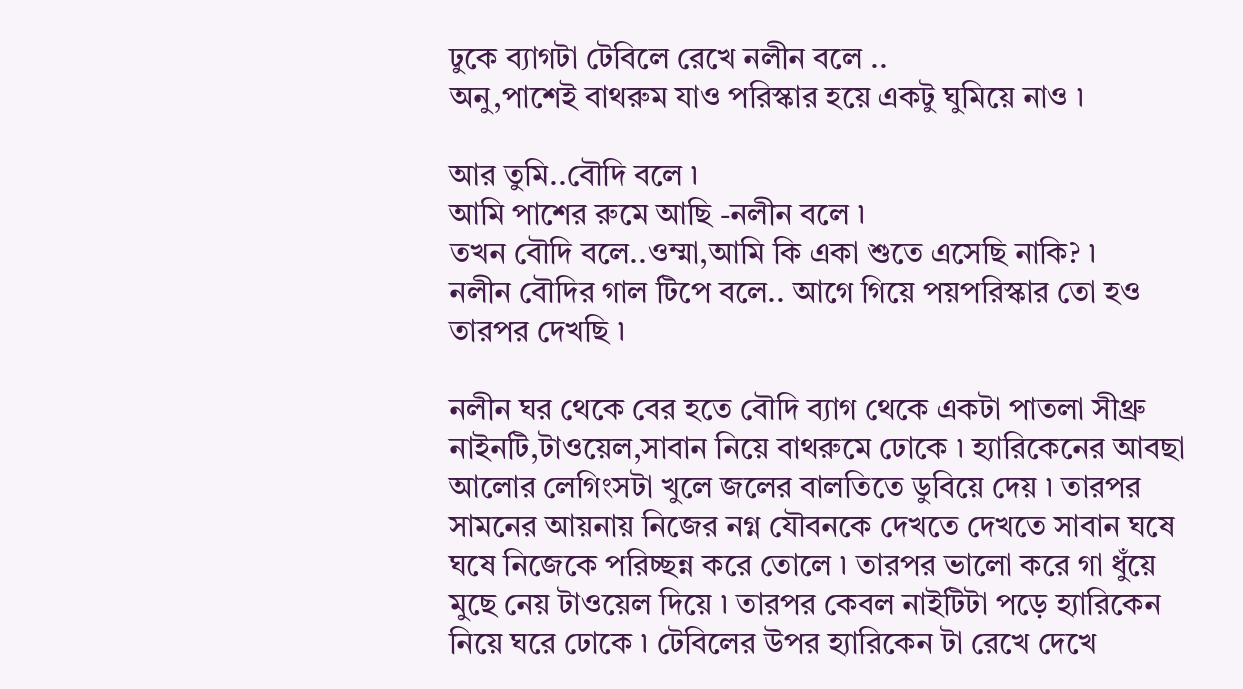ঢুকে ব্যাগটা টেবিলে রেখে নলীন বলে ..
অনু,পাশেই বাথরুম যাও পরিস্কার হয়ে একটু ঘুমিয়ে নাও ৷

আর তুমি..বৌদি বলে ৷
আমি পাশের রুমে আছি -নলীন বলে ৷
তখন বৌদি বলে..ওম্মা,আমি কি একা শুতে এসেছি নাকি? ৷
নলীন বৌদির গাল টিপে বলে.. আগে গিয়ে পয়পরিস্কার তো হও তারপর দেখছি ৷

নলীন ঘর থেকে বের হতে বৌদি ব্যাগ থেকে একটা পাতলা সীথ্রু নাইনটি,টাওয়েল,সাবান নিয়ে বাথরুমে ঢোকে ৷ হ্যারিকেনের আবছা আলোর লেগিংসটা খুলে জলের বালতিতে ডুবিয়ে দেয় ৷ তারপর সামনের আয়নায় নিজের নগ্ন যৌবনকে দেখতে দেখতে সাবান ঘষে ঘষে নিজেকে পরিচ্ছন্ন করে তোলে ৷ তারপর ভালো করে গা ধুঁয়ে মুছে নেয় টাওয়েল দিয়ে ৷ তারপর কেবল নাইটিটা পড়ে হ্যারিকেন নিয়ে ঘরে ঢোকে ৷ টেবিলের উপর হ্যারিকেন টা রেখে দেখে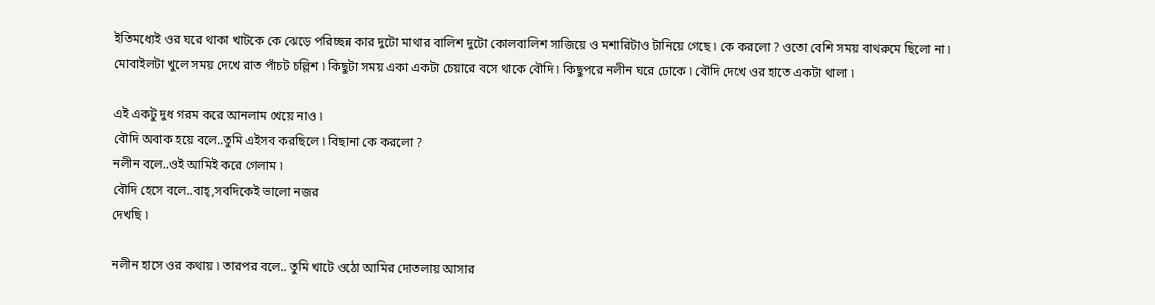ইতিমধ্যেই ওর ঘরে থাকা খাটকে কে ঝেড়ে পরিচ্ছন্ন কার দুটো মাথার বালিশ দুটো কোলবালিশ সাজিয়ে ও মশারিটাও টানিয়ে গেছে ৷ কে করলো ? ওতো বেশি সময় বাথরুমে ছিলো না ৷ মোবাইলটা খুলে সময় দেখে রাত পাঁচট চল্লিশ ৷ কিছুটা সময় একা একটা চেয়ারে বসে থাকে বৌদি ৷ কিছুপরে নলীন ঘরে ঢোকে ৷ বৌদি দেখে ওর হাতে একটা থালা ৷

এই একটু দুধ গরম করে আনলাম খেয়ে নাও ৷
বৌদি অবাক হয়ে বলে..তুমি এইসব করছিলে ৷ বিছানা কে করলো ?
নলীন বলে..ওই আমিই করে গেলাম ৷
বৌদি হেসে বলে..বাহ্,সবদিকেই ভালো নজর
দেখছি ৷

নলীন হাসে ওর কথায় ৷ তারপর বলে.. তুমি খাটে ওঠো আমির দোতলায় আসার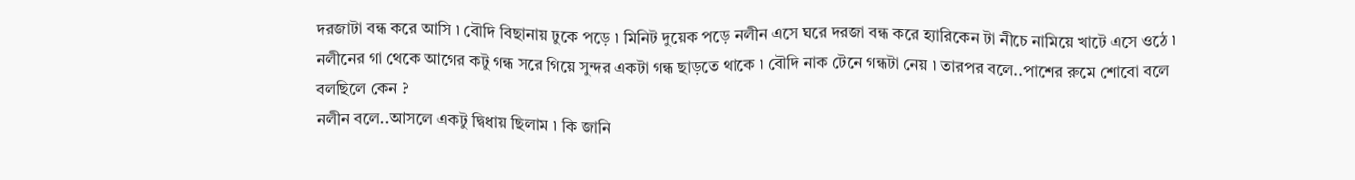দরজাটা বন্ধ করে আসি ৷ বৌদি বিছানায় ঢুকে পড়ে ৷ মিনিট দুয়েক পড়ে নলীন এসে ঘরে দরজা বন্ধ করে হ্যারিকেন টা নীচে নামিয়ে খাটে এসে ওঠে ৷ নলীনের গা থেকে আগের কটু গন্ধ সরে গিয়ে সুন্দর একটা গন্ধ ছাড়তে থাকে ৷ বৌদি নাক টেনে গন্ধটা নেয় ৷ তারপর বলে..পাশের রুমে শোবো বলে বলছিলে কেন ?
নলীন বলে..আসলে একটু দ্বিধায় ছিলাম ৷ কি জানি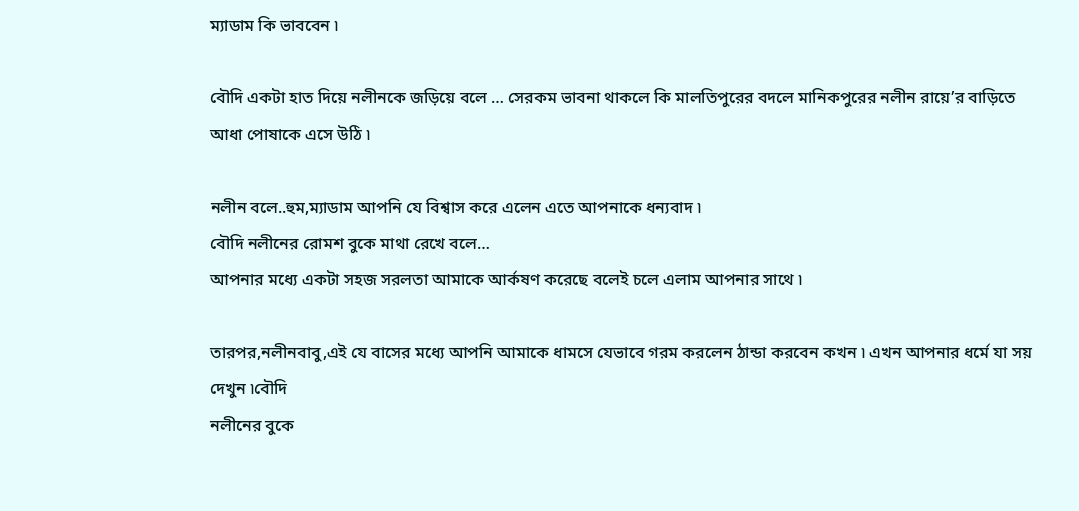ম্যাডাম কি ভাববেন ৷

বৌদি একটা হাত দিয়ে নলীনকে জড়িয়ে বলে … সেরকম ভাবনা থাকলে কি মালতিপুরের বদলে মানিকপুরের নলীন রায়ে’র বাড়িতে আধা পোষাকে এসে উঠি ৷

নলীন বলে..হুম,ম্যাডাম আপনি যে বিশ্বাস করে এলেন এতে আপনাকে ধন্যবাদ ৷
বৌদি নলীনের রোমশ বুকে মাথা রেখে বলে…
আপনার মধ্যে একটা সহজ সরলতা আমাকে আর্কষণ করেছে বলেই চলে এলাম আপনার সাথে ৷

তারপর,নলীনবাবু,এই যে বাসের মধ্যে আপনি আমাকে ধামসে যেভাবে গরম করলেন ঠান্ডা করবেন কখন ৷ এখন আপনার ধর্মে যা সয় দেখুন ৷বৌদি
নলীনের বুকে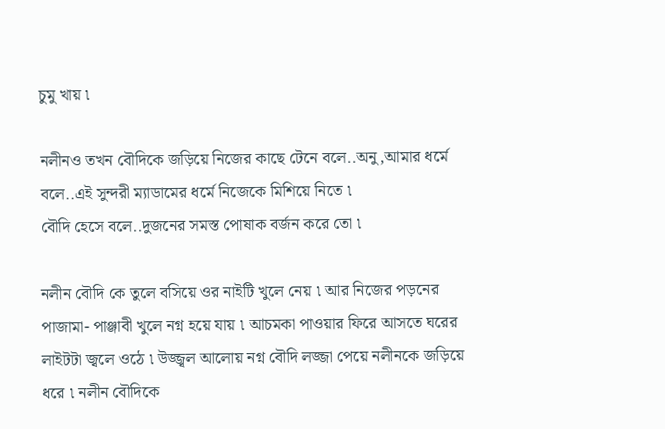চুমু খায় ৷

নলীনও তখন বৌদিকে জড়িয়ে নিজের কাছে টেনে বলে..অনু,আমার ধর্মে বলে..এই সুন্দরী ম্যাডামের ধর্মে নিজেকে মিশিয়ে নিতে ৷
বৌদি হেসে বলে..দুজনের সমস্ত পোষাক বর্জন করে তো ৷

নলীন বৌদি কে তুলে বসিয়ে ওর নাইটি খুলে নেয় ৷ আর নিজের পড়নের পাজামা- পাঞ্জাবী খুলে নগ্ন হয়ে যায় ৷ আচমকা পাওয়ার ফিরে আসতে ঘরের লাইটটা জ্বলে ওঠে ৷ উজ্জ্বল আলোয় নগ্ন বৌদি লজ্জা পেয়ে নলীনকে জড়িয়ে ধরে ৷ নলীন বৌদিকে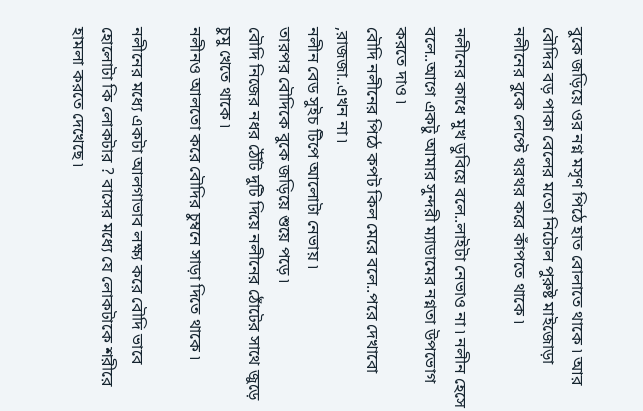বুকে জড়িয়ে ওর নগ্ন মসৃণ পিঠে হাত বোলাতে থাকে ৷ আর বৌদির বড় পাকা বেলের মতো নিটোল পুরুষ্ট মাইজোড়া নলীনের বুকে লেপ্টে থরথর করে কাঁপতে থাকে ৷

নলীনের কাধে মুখ ডুবিয়ে বলে..লাইটা নেভাও না ৷ নলীন হেসে বলে..আগে একটু আমার সুন্দরী ম্যাডামের নগ্নতা উপভোগ করতে দাও ৷
বৌদি নলীনের পিঠে কপট কিল মেরে বলে..পরে দেখাবো ,রাজজা..এখন না ৷
নলীন বেড সুইচ টিপে আলোটা নেভায় ৷
তারপর বৌদিকে বুকে জড়িয়ে শুয়ে পড়ে ৷
বৌদি নিজের নধর ঠৌঁট দুটি দিয়ে নলীনের ঠোঁটের সাথে জুড়ে চুমু খেতে থাকে ৷
নলীনও আলতো করে বৌদির চুম্বনে সাড়া দিতে থাকে ৷

নলীনের মধ্যে একটা আলগাভাব লক্ষ্য করে বৌদি ভাবে হোলোটা কি লোকটার ? বাসের মধ্যে যে লোকটাকে শরীরে হামলা করতে দেখেছে ৷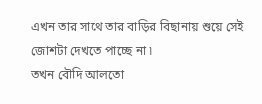এখন তার সাথে তার বাড়ির বিছানায় শুয়ে সেই জোশটা দেখতে পাচ্ছে না ৷
তখন বৌদি আলতো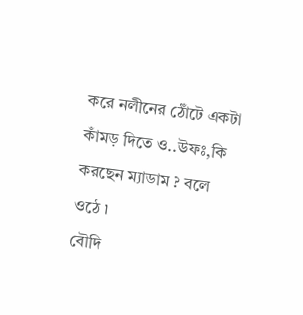করে নলীনের ঠোঁটে একটা কাঁমড় দিতে ও..উফঃ,কি করছেন ম্যাডাম ? বলে ওঠে ৷
বৌদি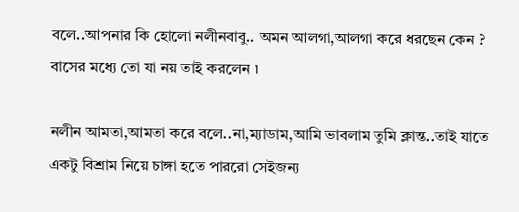বলে..আপনার কি হোলো নলীনবাবু.. অমন আলগা,আলগা করে ধরছেন কেন ? বাসের মধ্যে তো যা নয় তাই করলেন ৷

নলীন আমতা,আমতা করে বলে..না,ম্যাডাম,আমি ভাবলাম তুমি ক্লান্ত..তাই যাতে একটু বিশ্রাম নিয়ে চাঙ্গা হতে পাররো সেইজন্য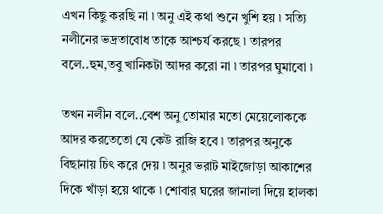এখন কিছু করছি না ৷ অনু এই কথা শুনে খুশি হয় ৷ সত্যি নলীনের ভদ্রতাবোধ তাকে আশ্চর্য করছে ৷ তারপর বলে..হুম,তবু খানিকটা আদর করো না ৷ তারপর ঘুমাবো ৷

তখন নলীন বলে..বেশ অনু তোমার মতো মেয়েলোককে আদর করতেতো যে কেউ রাজি হবে ৷ তারপর অনুকে বিছানায় চিৎ করে দেয় ৷ অনুর ভরাট মাইজোড়া আকাশের দিকে খাঁড়া হয়ে থাকে ৷ শোবার ঘরের জানালা দিয়ে হালকা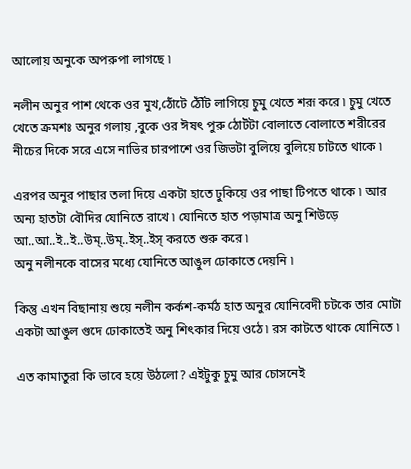আলোয় অনুকে অপরুপা লাগছে ৷

নলীন অনুর পাশ থেকে ওর মুখ,ঠোঁটে ঠৌঁট লাগিয়ে চুমু খেতে শরূ করে ৷ চুমু খেতে খেতে ক্রমশঃ অনুর গলায় ,বুকে ওর ঈষৎ পুরু ঠোটঁটা বোলাতে বোলাতে শরীরের নীচের দিকে সরে এসে নাভির চারপাশে ওর জিভটা বুলিয়ে বুলিয়ে চাটতে থাকে ৷

এরপর অনুর পাছার তলা দিয়ে একটা হাতে ঢুকিয়ে ওর পাছা টিপতে থাকে ৷ আর অন্য হাতটা বৌদির যোনিতে রাখে ৷ যোনিতে হাত পড়ামাত্র অনু শিউড়ে আ..আ..ই..ই..উম্..উম্..ইস্..ইস্ করতে শুরু করে ৷
অনু নলীনকে বাসের মধ্যে যোনিতে আঙুল ঢোকাতে দেয়নি ৷

কিন্তু এখন বিছানায় শুয়ে নলীন কর্কশ-কর্মঠ হাত অনুর যোনিবেদী চটকে তার মোটা একটা আঙুল গুদে ঢোকাতেই অনু শিৎকার দিয়ে ওঠে ৷ রস কাটতে থাকে যোনিতে ৷

এত কামাতুরা কি ভাবে হয়ে উঠলো? এইটুকু চুমু আর চোসনেই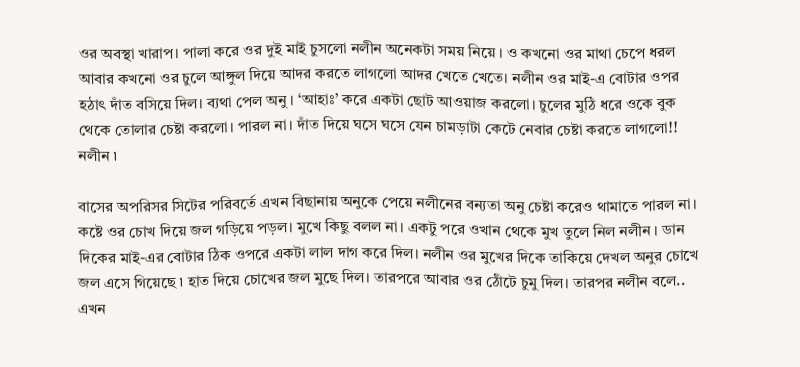ওর অবস্থা খারাপ। পালা করে ওর দুই মাই চুসলো নলীন অনেকটা সময় নিয়ে । ও কখনো ওর মাথা চেপে ধরল আবার কখনো ওর চুলে আঙ্গুল দিয়ে আদর করতে লাগলো আদর খেতে খেতে। নলীন ওর মাই-এ বোটার ওপর হঠাৎ দাঁত বসিয়ে দিল। ব্যথা পেল অনু । ‘আহাঃ’ করে একটা ছোট আওয়াজ করলো। চুলের মুঠি ধরে ওকে বুক থেকে তোলার চেষ্টা করলো। পারল না। দাঁত দিয়ে ঘসে ঘসে যেন চামড়াটা কেটে নেবার চেষ্টা করতে লাগলো!! নলীন ৷

বাসের অপরিসর সিটের পরিবর্তে এখন বিছানায় অনুকে পেয়ে নলীনের বন্যতা অনু চেষ্টা করেও থামাতে পারল না। কষ্টে ওর চোখ দিয়ে জল গড়িয়ে পড়ল। মুখে কিছু বলল না। একটু পরে ওখান থেকে মুখ তুলে নিল নলীন । ডান দিকের মাই-এর বোটার ঠিক ওপরে একটা লাল দাগ করে দিল। নলীন ওর মুখের দিকে তাকিয়ে দেখল অনুর চোখে জল এসে গিয়েছে ৷ হাত দিয়ে চোখের জল মুছে দিল। তারপরে আবার ওর ঠোঁটে চুমু দিল। তারপর নলীন বলে..
এখন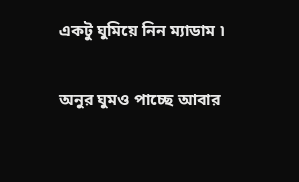একটু ঘুমিয়ে নিন ম্যাডাম ৷

অনুর ঘুমও পাচ্ছে আবার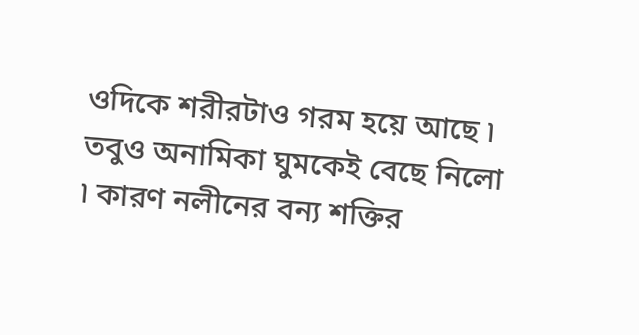ওদিকে শরীরটাও গরম হয়ে আছে ৷ তবুও অনামিকা ঘুমকেই বেছে নিলো ৷ কারণ নলীনের বন্য শক্তির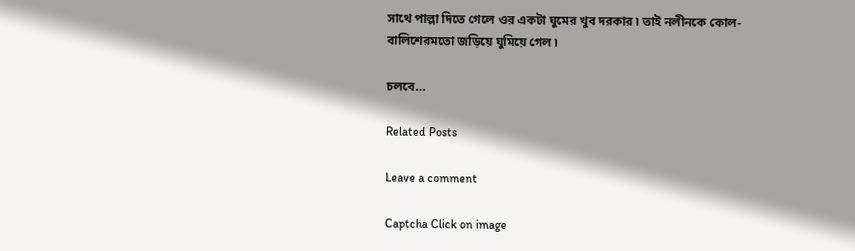সাথে পাল্লা দিতে গেলে ওর একটা ঘুমের খুব দরকার ৷ তাই নলীনকে কোল-বালিশেরমতো জড়িয়ে ঘুমিয়ে গেল ৷

চলবে…

Related Posts

Leave a comment

Captcha Click on image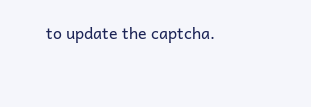to update the captcha.